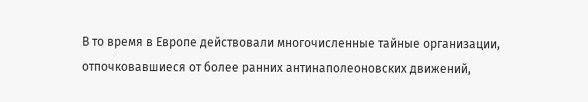В то время в Европе действовали многочисленные тайные организации, отпочковавшиеся от более ранних антинаполеоновских движений,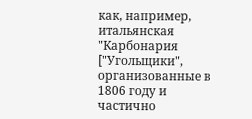как, например, итальянская "Карбонария ["Угольщики", организованные в 1806 году и частично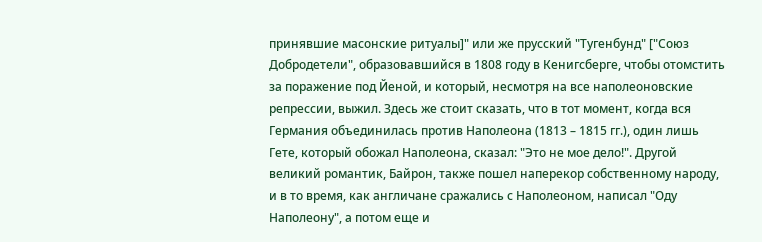принявшие масонские ритуалы]" или же прусский "Тугенбунд" ["Союз Добродетели", образовавшийся в 1808 году в Кенигсберге, чтобы отомстить за поражение под Йеной, и который, несмотря на все наполеоновские репрессии, выжил. Здесь же стоит сказать, что в тот момент, когда вся Германия объединилась против Наполеона (1813 – 1815 гг.), один лишь Гете, который обожал Наполеона, сказал: "Это не мое дело!". Другой великий романтик, Байрон, также пошел наперекор собственному народу, и в то время, как англичане сражались с Наполеоном, написал "Оду Наполеону", а потом еще и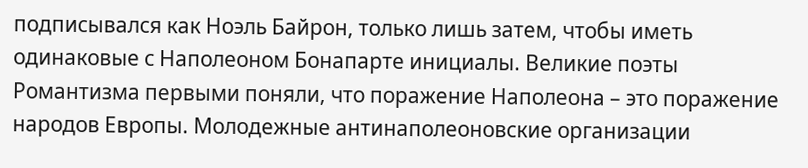подписывался как Ноэль Байрон, только лишь затем, чтобы иметь одинаковые с Наполеоном Бонапарте инициалы. Великие поэты Романтизма первыми поняли, что поражение Наполеона – это поражение народов Европы. Молодежные антинаполеоновские организации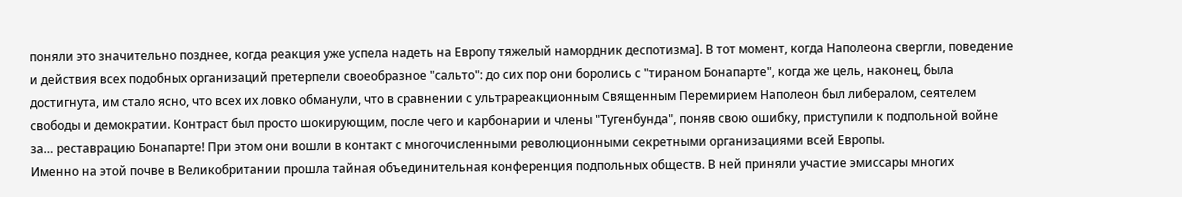поняли это значительно позднее, когда реакция уже успела надеть на Европу тяжелый намордник деспотизма]. В тот момент, когда Наполеона свергли, поведение и действия всех подобных организаций претерпели своеобразное "сальто": до сих пор они боролись с "тираном Бонапарте", когда же цель, наконец, была достигнута, им стало ясно, что всех их ловко обманули, что в сравнении с ультрареакционным Священным Перемирием Наполеон был либералом, сеятелем свободы и демократии. Контраст был просто шокирующим, после чего и карбонарии и члены "Тугенбунда", поняв свою ошибку, приступили к подпольной войне за… реставрацию Бонапарте! При этом они вошли в контакт с многочисленными революционными секретными организациями всей Европы.
Именно на этой почве в Великобритании прошла тайная объединительная конференция подпольных обществ. В ней приняли участие эмиссары многих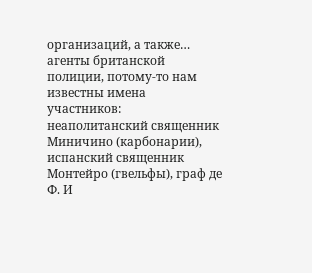организаций, а также… агенты британской полиции, потому-то нам известны имена участников: неаполитанский священник Миничино (карбонарии), испанский священник Монтейро (гвельфы), граф де Ф. И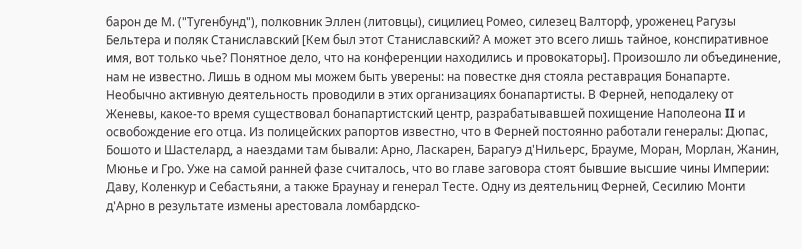барон де М. ("Тугенбунд"), полковник Эллен (литовцы), сицилиец Ромео, силезец Валторф, уроженец Рагузы Бельтера и поляк Станиславский [Кем был этот Станиславский? А может это всего лишь тайное, конспиративное имя, вот только чье? Понятное дело, что на конференции находились и провокаторы]. Произошло ли объединение, нам не известно. Лишь в одном мы можем быть уверены: на повестке дня стояла реставрация Бонапарте.
Необычно активную деятельность проводили в этих организациях бонапартисты. В Ферней, неподалеку от Женевы, какое-то время существовал бонапартистский центр, разрабатывавшей похищение Наполеона II и освобождение его отца. Из полицейских рапортов известно, что в Ферней постоянно работали генералы: Дюпас, Бошото и Шастелард, а наездами там бывали: Арно, Ласкарен, Барагуэ д'Нильерс, Брауме, Моран, Морлан, Жанин, Мюнье и Гро. Уже на самой ранней фазе считалось, что во главе заговора стоят бывшие высшие чины Империи: Даву, Коленкур и Себастьяни, а также Браунау и генерал Тесте. Одну из деятельниц Ферней, Сесилию Монти д'Арно в результате измены арестовала ломбардско-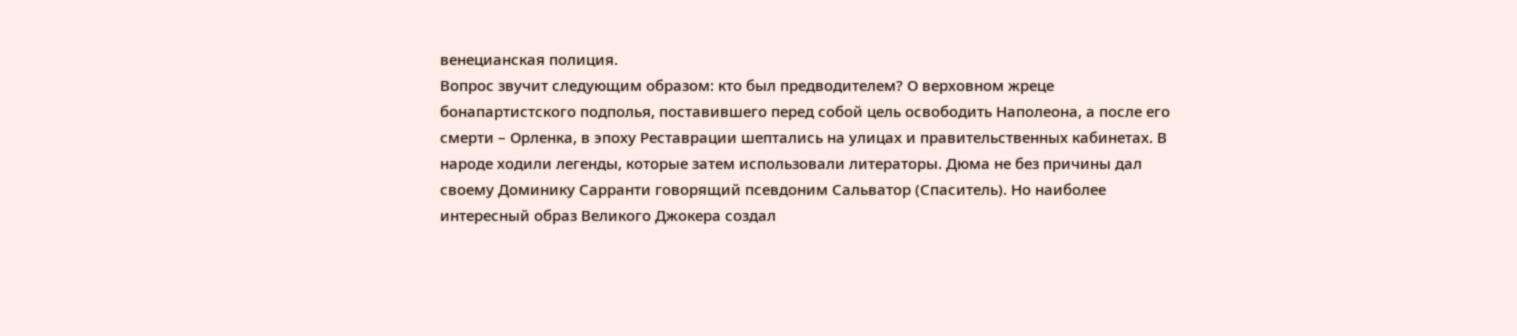венецианская полиция.
Вопрос звучит следующим образом: кто был предводителем? О верховном жреце бонапартистского подполья, поставившего перед собой цель освободить Наполеона, а после его смерти – Орленка, в эпоху Реставрации шептались на улицах и правительственных кабинетах. В народе ходили легенды, которые затем использовали литераторы. Дюма не без причины дал своему Доминику Сарранти говорящий псевдоним Сальватор (Спаситель). Но наиболее интересный образ Великого Джокера создал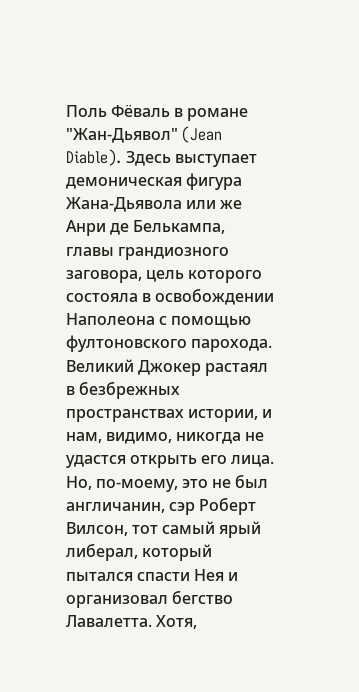Поль Фёваль в романе "Жан-Дьявол" (Jean Diable). Здесь выступает демоническая фигура Жана-Дьявола или же Анри де Белькампа, главы грандиозного заговора, цель которого состояла в освобождении Наполеона с помощью фултоновского парохода.
Великий Джокер растаял в безбрежных пространствах истории, и нам, видимо, никогда не удастся открыть его лица. Но, по-моему, это не был англичанин, сэр Роберт Вилсон, тот самый ярый либерал, который пытался спасти Нея и организовал бегство Лавалетта. Хотя,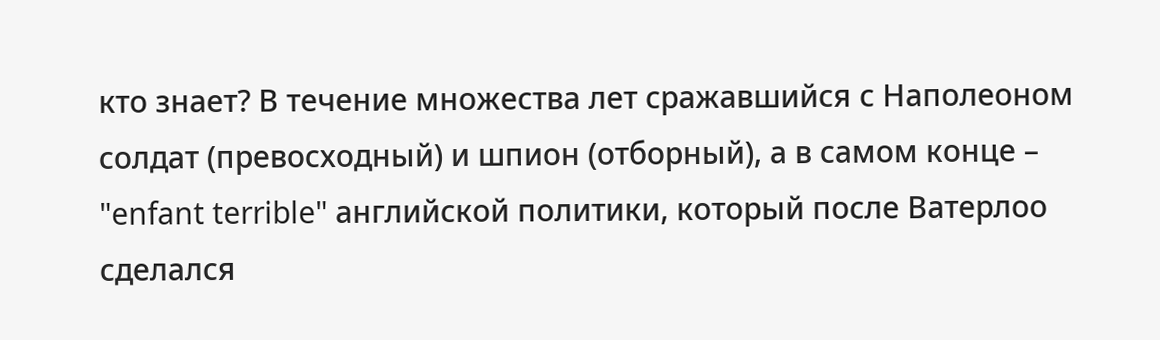кто знает? В течение множества лет сражавшийся с Наполеоном солдат (превосходный) и шпион (отборный), а в самом конце – "enfant terrible" английской политики, который после Ватерлоо сделался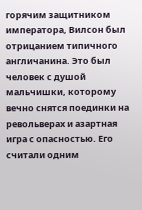горячим защитником императора, Вилсон был отрицанием типичного англичанина. Это был человек с душой мальчишки, которому вечно снятся поединки на револьверах и азартная игра с опасностью. Его считали одним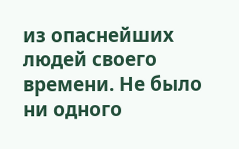из опаснейших людей своего времени. Не было ни одного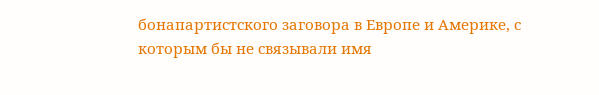бонапартистского заговора в Европе и Америке, с которым бы не связывали имя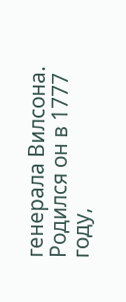генерала Вилсона. Родился он в 1777 году,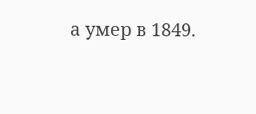а умер в 1849.